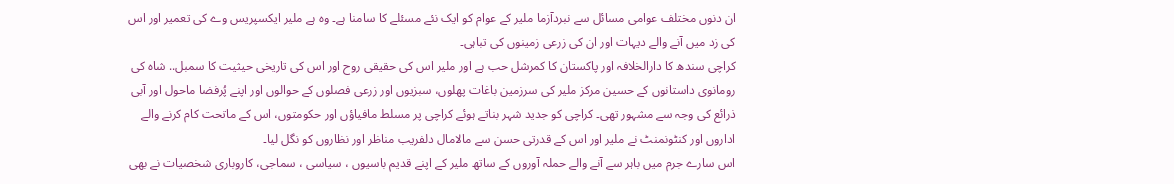ان دنوں مختلف عوامی مسائل سے نبردآزما ملیر کے عوام کو ایک نئے مسئلے کا سامنا ہے۔ وہ ہے ملیر ایکسپریس وے کی تعمیر اور اس کی زد میں آنے والے دیہات اور ان کی زرعی زمینوں کی تباہی۔
کراچی سندھ کا دارالخلافہ اور پاکستان کا کمرشل حب ہے اور ملیر اس کی حقیقی روح اور اس کی تاریخی حیثیت کا سمبل.. شاہ کی رومانوی داستانوں کے حسین مرکز ملیر کی سرزمین باغات پھلوں، سبزیوں اور زرعی فصلوں کے حوالوں اور اپنے پُرفضا ماحول اور آبی ذرائع کی وجہ سے مشہور تھی۔ کراچی کو جدید شہر بناتے ہوئے کراچی پر مسلط مافیاؤں اور حکومتوں، اس کے ماتحت کام کرنے والے اداروں اور کنٹونمنٹ نے ملیر اور اس کے قدرتی حسن سے مالامال دلفریب مناظر اور نظاروں کو نگل لیا۔
اس سارے جرم میں باہر سے آنے والے حملہ آوروں کے ساتھ ملیر کے اپنے قدیم باسیوں ، سیاسی ، سماجی، کاروباری شخصیات نے بھی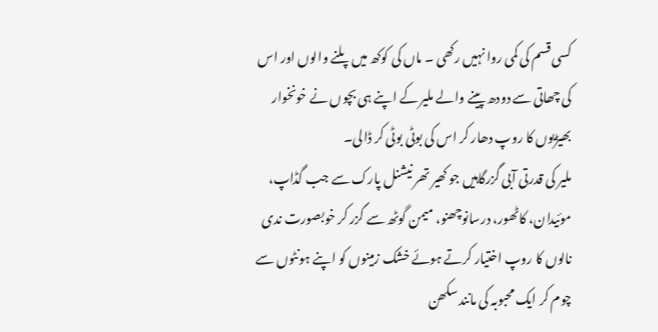کسی قسم کی کمی روا نہیں رکھی ۔ ماں کی کوکھ میں پلنے والوں اور اس کی چھاتی سے دودھ پینے والے ملیر کے اپنے ہی بچوں نے خونخوار بھیڑیوں کا روپ دھار کر اس کی بوٹی بوٹی کر ڈالی۔
ملیر کی قدرتی آبی گزرگاہیں جو کھیر تھر نیشنل پارک سے جب گڈاپ، موئیدان، کاٹھور، درسانوچھنو، میمن گوٹھ سے گزر کر خوبصورت ندی نالوں کا روپ اختیار کرتے ہوئے خشک زمینوں کو اپنے ہونٹوں سے چوم کر ایک محبوبہ کی مانند سکھن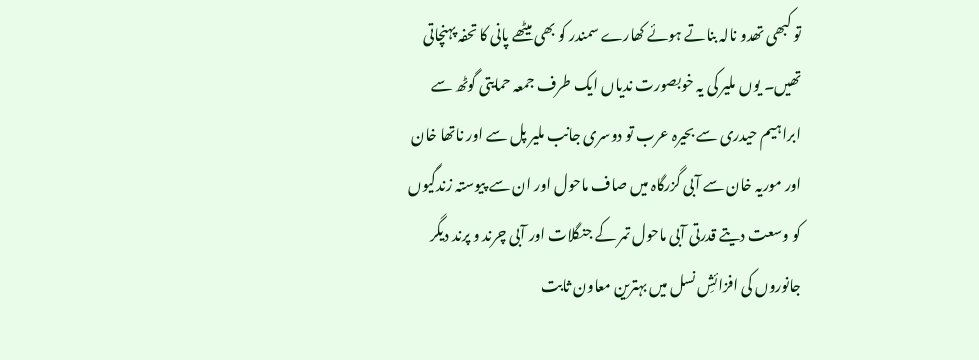تو کبھی تھدو نالہ بناتے ہوئے کھارے سمندر کو بھی میٹھے پانی کا تحفہ پہنچاتی تھیں۔ یوں ملیر کی یہ خوبصورت ندیاں ایک طرف جمعہ حمایتی گوٹھ سے ابراہیم حیدری سے بحیرہ عرب تو دوسری جانب ملیر پل سے اور ناتھا خان اور موریہ خان سے آبی گزرگاہ میں صاف ماحول اور ان سے پیوستہ زندگیوں کو وسعت دیتے قدرتی آبی ماحول تمر کے جنگلات اور آبی چرند و پرند دیگر جانوروں کی افزائشِ نسل میں بہترین معاون ثابت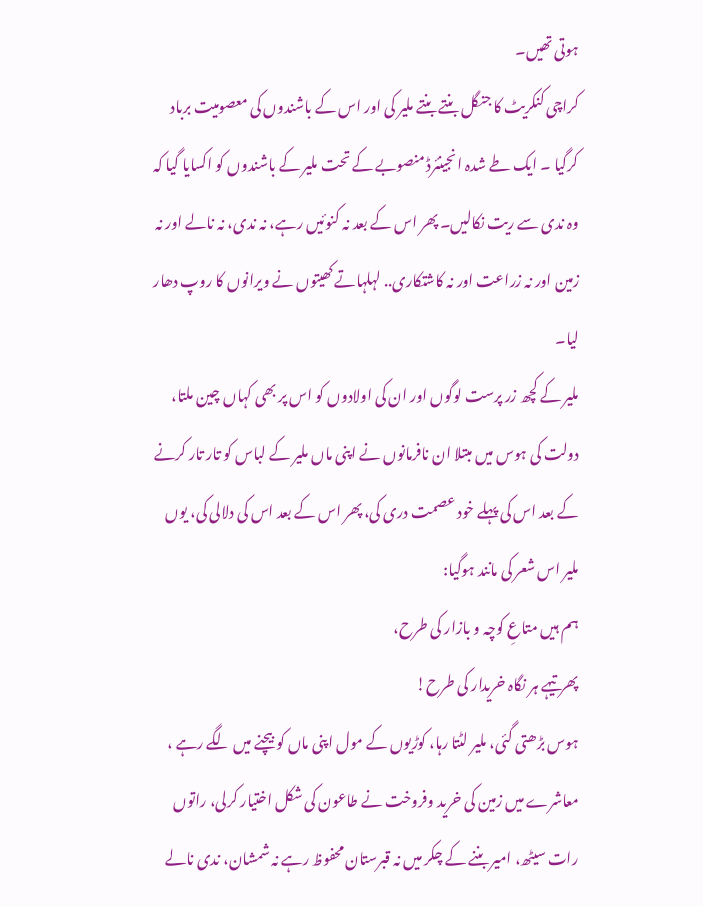ہوتی تھیں۔
کراچی کنکریٹ کا جنگل بنتے بنتے ملیر کی اور اس کے باشندوں کی معصومیت برباد کرگیا ۔ ایک طے شدہ انجینئرڈ منصوبے کے تحت ملیر کے باشندوں کو اکسایا گیا کہ وہ ندی سے ریت نکالیں۔ پھر اس کے بعد نہ کنوئیں رہے، نہ ندی، نہ نالے اور نہ زمین اور نہ زراعت اور نہ کاشتکاری.. لہلہاتے کھیتوں نے ویرانوں کا روپ دھار لیا۔
ملیر کے کچھ زر پرست لوگوں اور ان کی اولادوں کو اس پر بھی کہاں چین ملتا، دولت کی ہوس میں مبتلا ان نافرمانوں نے اپنی ماں ملیر کے لباس کو تار تار کرنے کے بعد اس کی پہلے خود عصمت دری کی، پھر اس کے بعد اس کی دلالی کی، یوں ملیر اس شعر کی مانند ہوگیا:
ہم ہیں متاعِ کوچہ و بازار کی طرح،
پھرتیہے ہر نگاہ خریدار کی طرح!
ہوس بڑھتی گئی، ملیر لٹتا رہا، کوڑیوں کے مول اپنی ماں کو بیچنے میں لگے رہے ، معاشرے میں زمین کی خرید وفروخت نے طاعون کی شکل اختیار کرلی، راتوں رات سیٹھ، امیر بننے کے چکر میں نہ قبرستان محفوظ رہے نہ شمشان، ندی نالے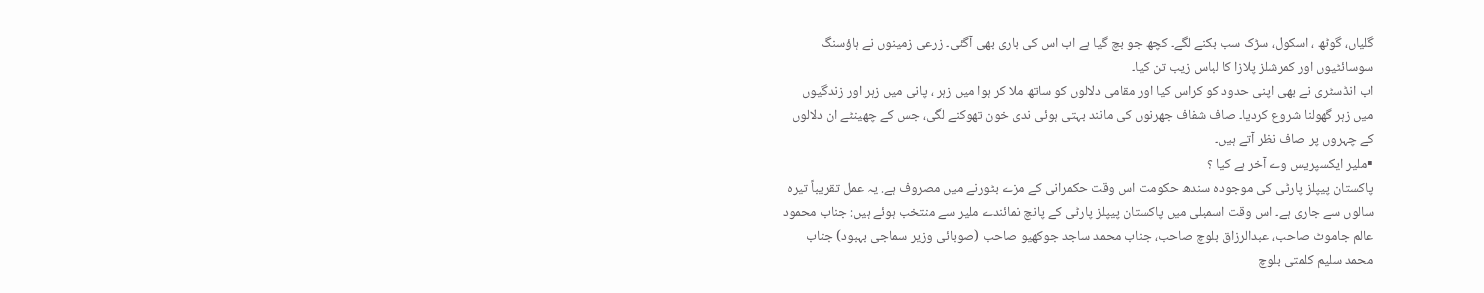گلیاں، گوٹھ ، اسکول، سڑک سب بکنے لگے۔ کچھ جو بچ گیا ہے اب اس کی باری بھی آگئی۔ زرعی زمینوں نے ہاؤسنگ سوسائٹیوں اور کمرشلز پلازا کا لباس زیب تن کیا۔
اب انڈسٹری نے بھی اپنی حدود کو کراس کیا اور مقامی دلالوں کو ساتھ ملا کر ہوا میں زہر ، پانی میں زہر اور زندگیوں میں زہر گھولنا شروع کردیا۔ صاف شفاف جھرنوں کی مانند بہتی ہوئی ندی خون تھوکنے لگی، جس کے چھینٹے ان دلالوں کے چہروں پر صاف نظر آتے ہیں۔
▪ملیر ایکسپریس وے آخر ہے کیا ؟
پاکستان پیپلز پارٹی کی موجودہ سندھ حکومت اس وقت حکمرانی کے مزے بٹورنے میں مصروف ہے. یہ عمل تقریباً تیرہ سالوں سے جاری ہے۔ اس وقت اسمبلی میں پاکستان پیپلز پارٹی کے پانچ نمائندے ملیر سے منتخب ہوئے ہیں: جناب محمود عالم جاموٹ صاحب، عبدالرزاق بلوچ صاحب، جناب محمد ساجد جوکھیو صاحب (صوبائی وزیر سماجی بہبود) جناب محمد سلیم کلمتی بلوچ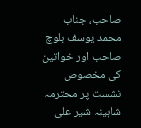صاحب، جناب محمد یوسف بلوچ صاحب اور خواتین کی مخصوص نشست پر محترمہ شاہینہ شیر علی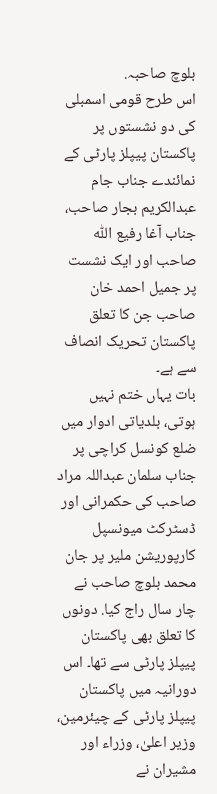بلوچ صاحبہ.
اس طرح قومی اسمبلی کی دو نشستوں پر پاکستان پیپلز پارٹی کے نمائندے جناب جام عبدالکریم بجار صاحب، جناب آغا رفیع اللّٰہ صاحب اور ایک نشست پر جمیل احمد خان صاحب جن کا تعلق پاکستان تحریک انصاف سے ہے۔
بات یہاں ختم نہیں ہوتی، بلدیاتی ادوار میں ضلع کونسل کراچی پر جناب سلمان عبداللہ مراد صاحب کی حکمرانی اور ڈسٹرکٹ میونسپل کارپوریشن ملیر پر جان محمد بلوچ صاحب نے چار سال راج کیا. دونوں کا تعلق بھی پاکستان پیپلز پارٹی سے تھا۔ اس دورانیہ میں پاکستان پیپلز پارٹی کے چیئرمین، وزیر اعلیٰ، وزراء اور مشیران نے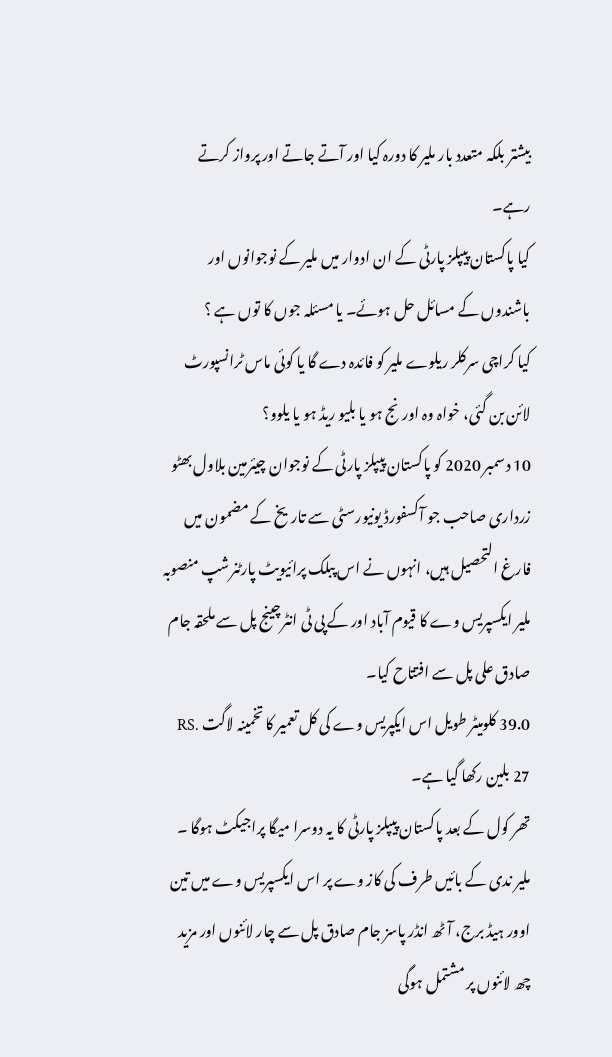بیشتر بلکہ متعدد بار ملیر کا دورہ کیا اور آتے جاتے اور پرواز کرتے رہے۔
کیا پاکستان پیپلز پارٹی کے ان ادوار میں ملیر کے نوجوانوں اور باشندوں کے مسائل حل ہوئے۔ یا مسئلہ جوں کا توں ہے ؟
کیا کراچی سرکلر ریلوے ملیر کو فائدہ دے گا یا کوئی ماس ٹرانسپورٹ لائن بن گئی، خواہ وہ اورنج ہو یا بلیو ریڈ ہو یا یلوو؟
10 دسمبر 2020 کو پاکستان پیپلز پارٹی کے نوجوان چیئرمین بلاول بھٹو زرداری صاحب جو آکسفورڈ یونیورسٹی سے تاریخ کے مضمون میں فارغ التحصیل ہیں، انہوں نے اس پبلک پرائیویٹ پارٹنرشپ منصوبہ ملیر ایکسپریس وے کا قیوم آباد اور کے پی ٹی انٹرچینج پل سے ملحقہ جام صادق علی پل سے افتتاح کیا۔
39.0 کلومیٹر طویل اس ایکپریس وے کی کل تعمیر کا تخمینہ لاگت RS. 27 بلین رکھا گیا ہے۔
تھر کول کے بعد پاکستان پیپلز پارٹی کا یہ دوسرا میگا پراجیکٹ ہوگا ۔ ملیر ندی کے بائیں طرف کی کاز وے پر اس ایکسپریس وے میں تین اوور ہیڈ برج، آٹھ انڈر پاسز جام صادق پل سے چار لائنوں اور مزید چھ لائنوں پر مشتمل ہوگی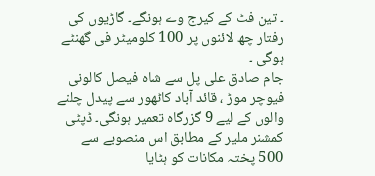۔ تین فٹ کے کیرج وے ہونگے۔ گاڑیوں کی رفتار چھ لائنوں پر 100 کلومیٹر فی گھنٹے ہوگی ۔
جام صادق علی پل سے شاہ فیصل کالونی فیوچر موڑ ، قائد آباد کاٹھور سے پیدل چلنے والوں کے لیے 9 گزرگاہ تعمیر ہونگی۔ ڈپٹی کمشنر ملیر کے مطابق اس منصوبے سے 500 پختہ مکانات کو ہٹایا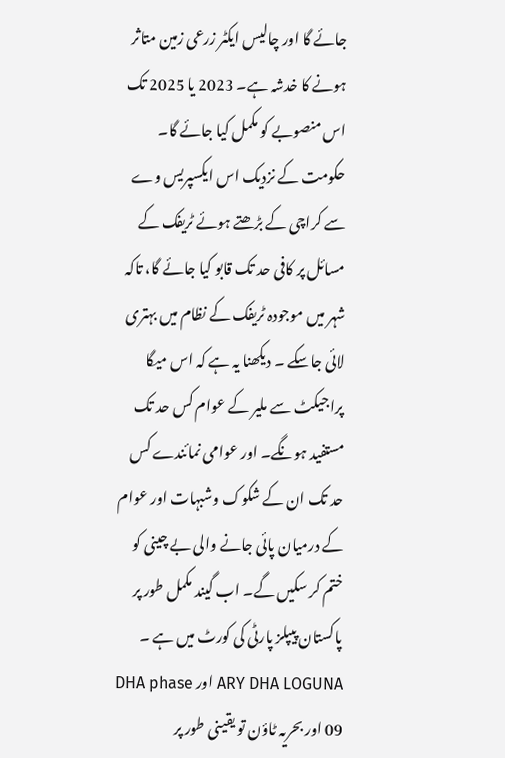جائے گا اور چالیس ایکٹر زرعی زمین متاثر ہونے کا خدشہ ہے۔ 2023 یا 2025 تک اس منصوبے کو مکمل کیا جائے گا۔
حکومت کے نزدیک اس ایکسپریس وے سے کراچی کے بڑھتے ہوئے ٹریفک کے مسائل پر کافی حد تک قابو کیا جائے گا، تاکہ شہر میں موجودہ ٹریفک کے نظام میں بہتری لائی جاسکے ۔ دیکھنا یہ ہے کہ اس میگا پراجیکٹ سے ملیر کے عوام کس حد تک مستفید ہونگے۔ اور عوامی نمائندے کس حد تک ان کے شکوک وشبہات اور عوام کے درمیان پائی جانے والی بے چینی کو ختم کر سکیں گے۔ اب گیند مکمل طور پر پاکستان پیپلز پارٹی کی کورٹ میں ہے ۔ ARY DHA LOGUNA اور DHA phase 09 اور بحریہ ٹاؤن تو یقینی طور پر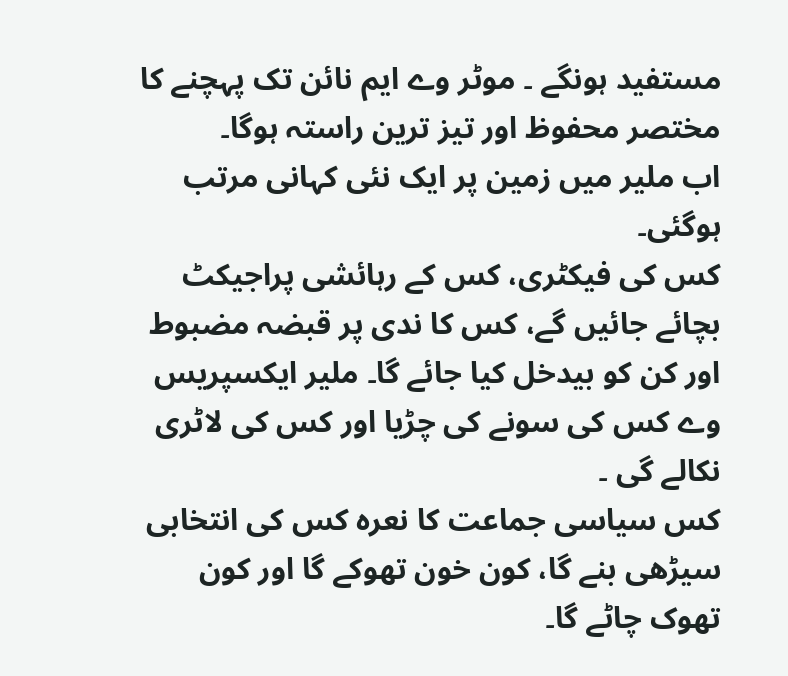مستفید ہونگے ۔ موٹر وے ایم نائن تک پہچنے کا مختصر محفوظ اور تیز ترین راستہ ہوگا۔
اب ملیر میں زمین پر ایک نئی کہانی مرتب ہوگئی۔
کس کی فیکٹری، کس کے رہائشی پراجیکٹ بچائے جائیں گے، کس کا ندی پر قبضہ مضبوط اور کن کو بیدخل کیا جائے گا۔ ملیر ایکسپریس وے کس کی سونے کی چڑیا اور کس کی لاٹری نکالے گی ۔
کس سیاسی جماعت کا نعرہ کس کی انتخابی سیڑھی بنے گا، کون خون تھوکے گا اور کون تھوک چاٹے گا۔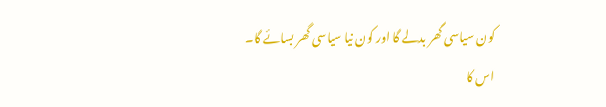کون سیاسی گھر بدلے گا اور کون نیا سیاسی گھر بسائے گا۔
اس کا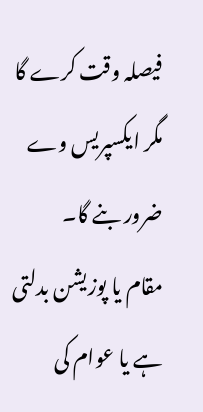فیصلہ وقت کرے گا مگر ایکسپریس وے ضرور بنے گا۔
مقام یا پوزیشن بدلتی ہے یا عوام کی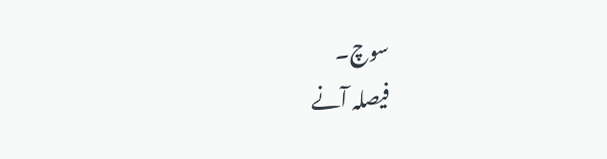سوچ۔
فیصلہ آنے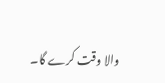والا وقت کرے گا۔